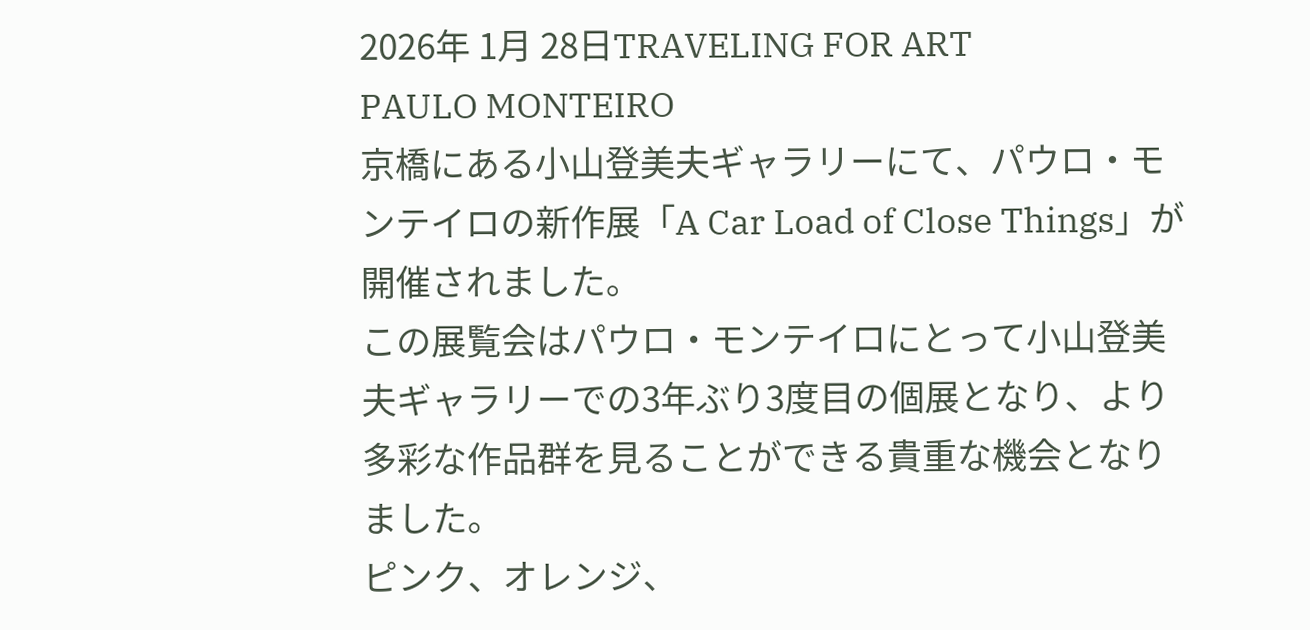2026年 1月 28日TRAVELING FOR ART
PAULO MONTEIRO
京橋にある小山登美夫ギャラリーにて、パウロ・モンテイロの新作展「A Car Load of Close Things」が開催されました。
この展覧会はパウロ・モンテイロにとって小山登美夫ギャラリーでの3年ぶり3度目の個展となり、より多彩な作品群を見ることができる貴重な機会となりました。
ピンク、オレンジ、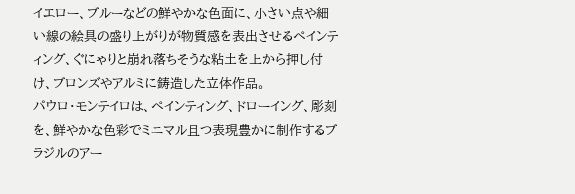イエロー、ブルーなどの鮮やかな色面に、小さい点や細い線の絵具の盛り上がりが物質感を表出させるペインティング、ぐにゃりと崩れ落ちそうな粘土を上から押し付け、ブロンズやアルミに鋳造した立体作品。
パウロ・モンテイロは、ペインティング、ドローイング、彫刻を、鮮やかな色彩でミニマル且つ表現豊かに制作するブラジルのアー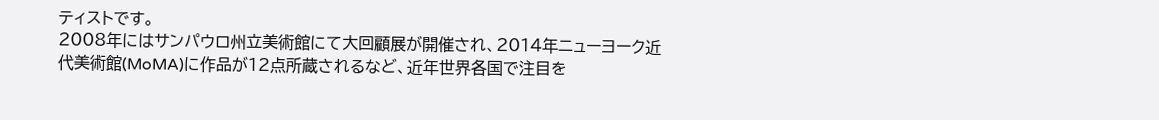ティストです。
2008年にはサンパウロ州立美術館にて大回顧展が開催され、2014年ニューヨーク近代美術館(MoMA)に作品が12点所蔵されるなど、近年世界各国で注目を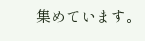集めています。